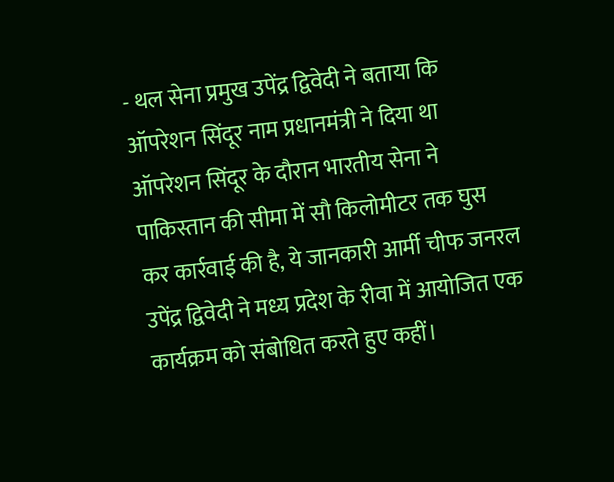- थल सेना प्रमुख उपेंद्र द्विवेदी ने बताया कि ऑपरेशन सिंदूर नाम प्रधानमंत्री ने दिया था
ऑपरेशन सिंदूर के दौरान भारतीय सेना ने पाकिस्तान की सीमा में सौ किलोमीटर तक घुस कर कार्रवाई की है, ये जानकारी आर्मी चीफ जनरल उपेंद्र द्विवेदी ने मध्य प्रदेश के रीवा में आयोजित एक कार्यक्रम को संबोधित करते हुए कहीं।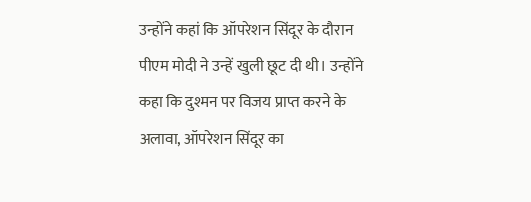उन्होंने कहां कि ऑपरेशन सिंदूर के दौरान पीएम मोदी ने उन्हें खुली छूट दी थी। उन्होंने कहा कि दुश्मन पर विजय प्राप्त करने के अलावा, ऑपरेशन सिंदूर का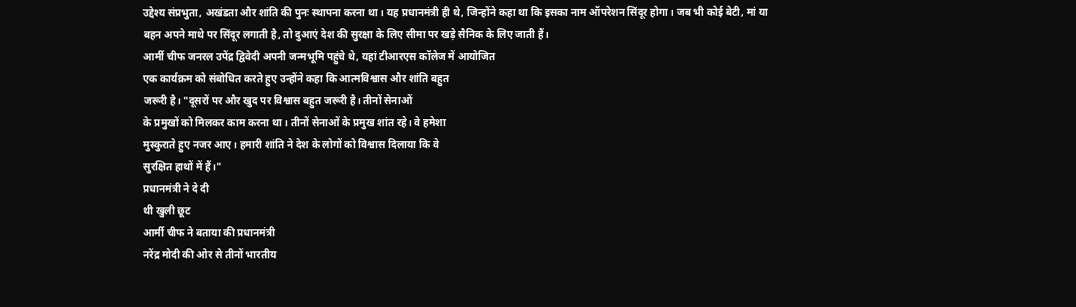उद्देश्य संप्रभुता, अखंडता और शांति की पुनः स्थापना करना था। यह प्रधानमंत्री ही थे, जिन्होंने कहा था कि इसका नाम ऑपरेशन सिंदूर होगा। जब भी कोई बेटी, मां या बहन अपने माथे पर सिंदूर लगाती है, तो दुआएं देश की सुरक्षा के लिए सीमा पर खड़े सैनिक के लिए जाती हैं।
आर्मी चीफ जनरल उपेंद्र द्विवेदी अपनी जन्मभूमि पहुंचे थे, यहां टीआरएस कॉलेज में आयोजित
एक कार्यक्रम को संबोधित करते हुए उन्होंने कहा कि आत्मविश्वास और शांति बहुत
जरूरी है। "दूसरों पर और खुद पर विश्वास बहुत जरूरी है। तीनों सेनाओं
के प्रमुखों को मिलकर काम करना था। तीनों सेनाओं के प्रमुख शांत रहे। वे हमेशा
मुस्कुराते हुए नजर आए। हमारी शांति ने देश के लोगों को विश्वास दिलाया कि वे
सुरक्षित हाथों में हैं।"
प्रधानमंत्री ने दे दी
थी खुली छूट
आर्मी चीफ ने बताया की प्रधानमंत्री
नरेंद्र मोदी की ओर से तीनों भारतीय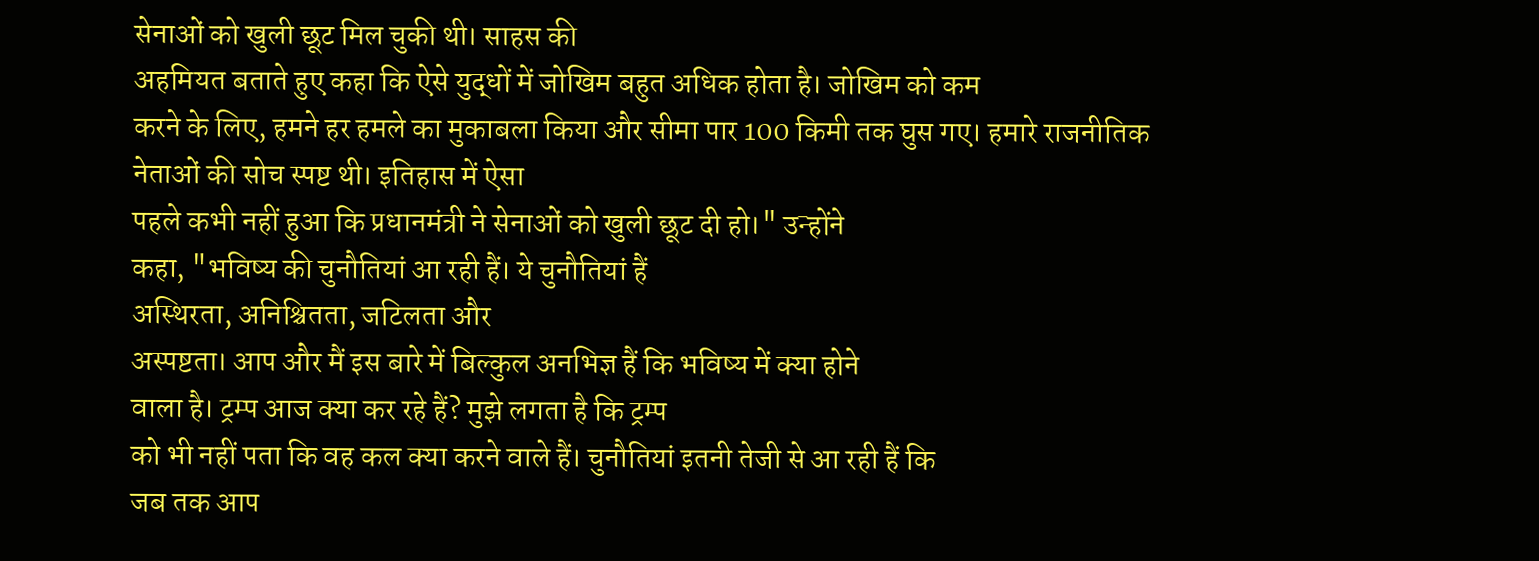सेनाओं को खुली छूट मिल चुकी थी। साहस की
अहमियत बताते हुए कहा कि ऐसे युद्धों में जोखिम बहुत अधिक होता है। जोखिम को कम
करने के लिए, हमने हर हमले का मुकाबला किया और सीमा पार 100 किमी तक घुस गए। हमारे राजनीतिक नेताओं की सोच स्पष्ट थी। इतिहास में ऐसा
पहले कभी नहीं हुआ कि प्रधानमंत्री ने सेनाओं को खुली छूट दी हो।" उन्होंने
कहा, "भविष्य की चुनौतियां आ रही हैं। ये चुनौतियां हैं
अस्थिरता, अनिश्चितता, जटिलता और
अस्पष्टता। आप और मैं इस बारे में बिल्कुल अनभिज्ञ हैं कि भविष्य में क्या होने
वाला है। ट्रम्प आज क्या कर रहे हैं? मुझे लगता है कि ट्रम्प
को भी नहीं पता कि वह कल क्या करने वाले हैं। चुनौतियां इतनी तेजी से आ रही हैं कि
जब तक आप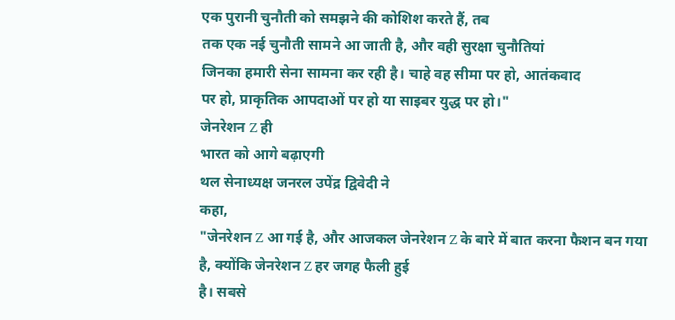एक पुरानी चुनौती को समझने की कोशिश करते हैं, तब
तक एक नई चुनौती सामने आ जाती है, और वही सुरक्षा चुनौतियां
जिनका हमारी सेना सामना कर रही है। चाहे वह सीमा पर हो, आतंकवाद
पर हो, प्राकृतिक आपदाओं पर हो या साइबर युद्ध पर हो।"
जेनरेशन Z ही
भारत को आगे बढ़ाएगी
थल सेनाध्यक्ष जनरल उपेंद्र द्विवेदी ने
कहा,
"जेनरेशन Z आ गई है, और आजकल जेनरेशन Z के बारे में बात करना फैशन बन गया
है, क्योंकि जेनरेशन Z हर जगह फैली हुई
है। सबसे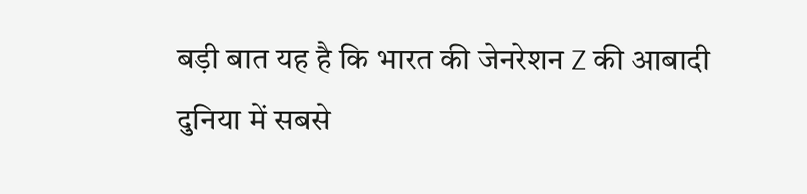बड़ी बात यह है कि भारत की जेनरेशन Z की आबादी
दुनिया में सबसे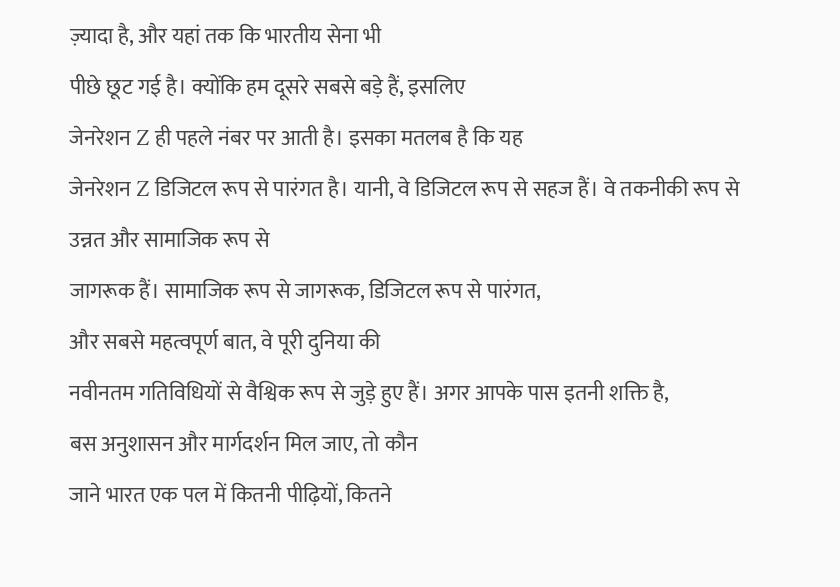ज़्यादा है, और यहां तक कि भारतीय सेना भी
पीछे छूट गई है। क्योंकि हम दूसरे सबसे बड़े हैं, इसलिए
जेनरेशन Z ही पहले नंबर पर आती है। इसका मतलब है कि यह
जेनरेशन Z डिजिटल रूप से पारंगत है। यानी, वे डिजिटल रूप से सहज हैं। वे तकनीकी रूप से उन्नत और सामाजिक रूप से
जागरूक हैं। सामाजिक रूप से जागरूक, डिजिटल रूप से पारंगत,
और सबसे महत्वपूर्ण बात, वे पूरी दुनिया की
नवीनतम गतिविधियों से वैश्विक रूप से जुड़े हुए हैं। अगर आपके पास इतनी शक्ति है,
बस अनुशासन और मार्गदर्शन मिल जाए, तो कौन
जाने भारत एक पल में कितनी पीढ़ियों, कितने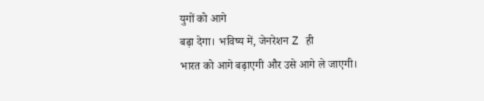युगों को आगे
बढ़ा देगा। भविष्य में, जेनरेशन Z ही
भारत को आगे बढ़ाएगी और उसे आगे ले जाएगी।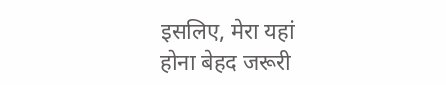इसलिए, मेरा यहां
होना बेहद जरूरी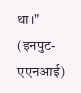था।" (इनपुट- एएनआई)